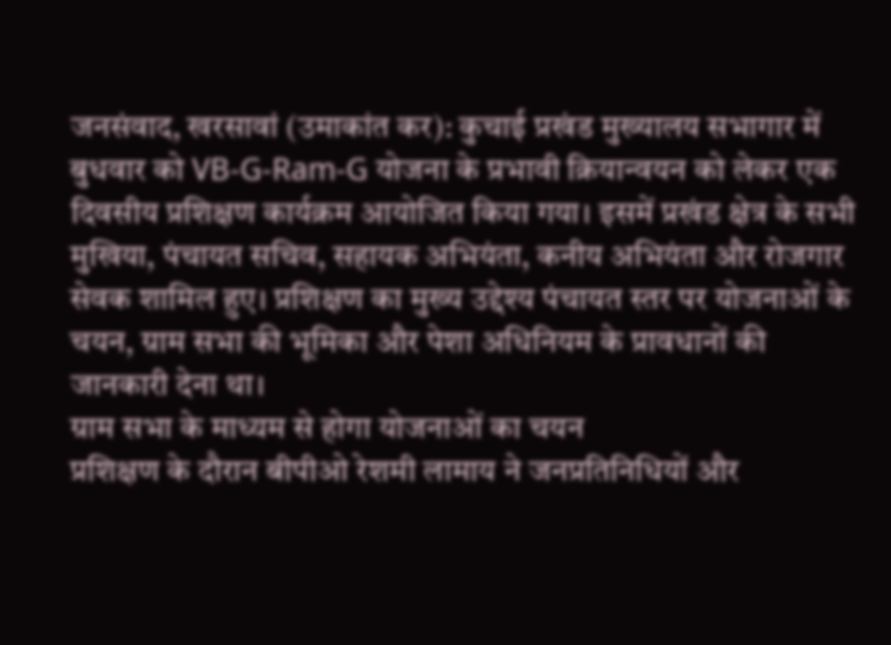जनसंवाद, खरसावां (उमाकांत कर): कुचाई प्रखंड मुख्यालय सभागार में बुधवार को VB-G-Ram-G योजना के प्रभावी क्रियान्वयन को लेकर एक दिवसीय प्रशिक्षण कार्यक्रम आयोजित किया गया। इसमें प्रखंड क्षेत्र के सभी मुखिया, पंचायत सचिव, सहायक अभियंता, कनीय अभियंता और रोजगार सेवक शामिल हुए। प्रशिक्षण का मुख्य उद्देश्य पंचायत स्तर पर योजनाओं के चयन, ग्राम सभा की भूमिका और पेशा अधिनियम के प्रावधानों की जानकारी देना था।
ग्राम सभा के माध्यम से होगा योजनाओं का चयन
प्रशिक्षण के दौरान बीपीओ रेशमी लामाय ने जनप्रतिनिधियों और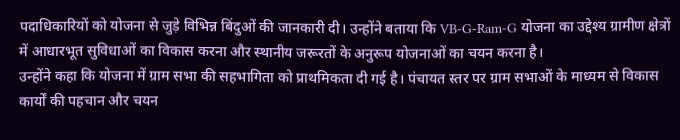पदाधिकारियों को योजना से जुड़े विभिन्न बिंदुओं की जानकारी दी। उन्होंने बताया कि VB-G-Ram-G योजना का उद्देश्य ग्रामीण क्षेत्रों में आधारभूत सुविधाओं का विकास करना और स्थानीय जरूरतों के अनुरूप योजनाओं का चयन करना है।
उन्होंने कहा कि योजना में ग्राम सभा की सहभागिता को प्राथमिकता दी गई है। पंचायत स्तर पर ग्राम सभाओं के माध्यम से विकास कार्यों की पहचान और चयन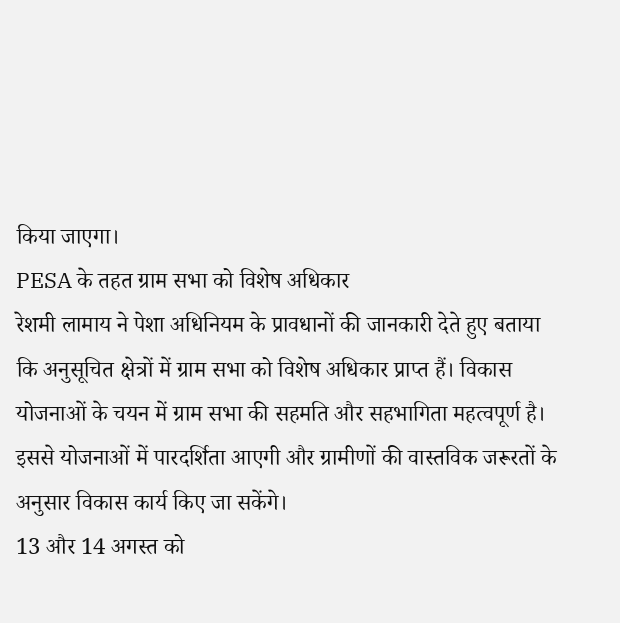किया जाएगा।
PESA के तहत ग्राम सभा को विशेष अधिकार
रेशमी लामाय ने पेशा अधिनियम के प्रावधानों की जानकारी देते हुए बताया कि अनुसूचित क्षेत्रों में ग्राम सभा को विशेष अधिकार प्राप्त हैं। विकास योजनाओं के चयन में ग्राम सभा की सहमति और सहभागिता महत्वपूर्ण है। इससे योजनाओं में पारदर्शिता आएगी और ग्रामीणों की वास्तविक जरूरतों के अनुसार विकास कार्य किए जा सकेंगे।
13 और 14 अगस्त को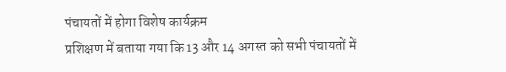पंचायतों में होगा विशेष कार्यक्रम
प्रशिक्षण में बताया गया कि 13 और 14 अगस्त को सभी पंचायतों में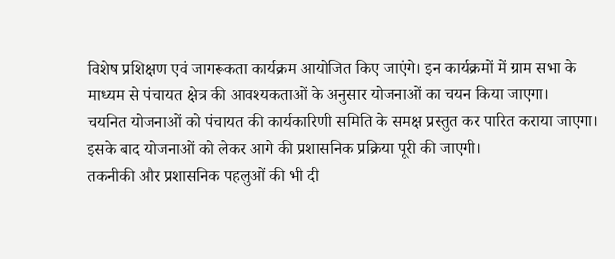विशेष प्रशिक्षण एवं जागरूकता कार्यक्रम आयोजित किए जाएंगे। इन कार्यक्रमों में ग्राम सभा के माध्यम से पंचायत क्षेत्र की आवश्यकताओं के अनुसार योजनाओं का चयन किया जाएगा।
चयनित योजनाओं को पंचायत की कार्यकारिणी समिति के समक्ष प्रस्तुत कर पारित कराया जाएगा। इसके बाद योजनाओं को लेकर आगे की प्रशासनिक प्रक्रिया पूरी की जाएगी।
तकनीकी और प्रशासनिक पहलुओं की भी दी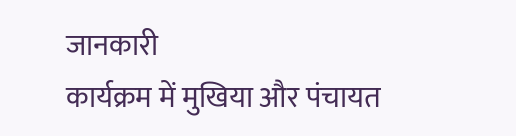जानकारी
कार्यक्रम में मुखिया और पंचायत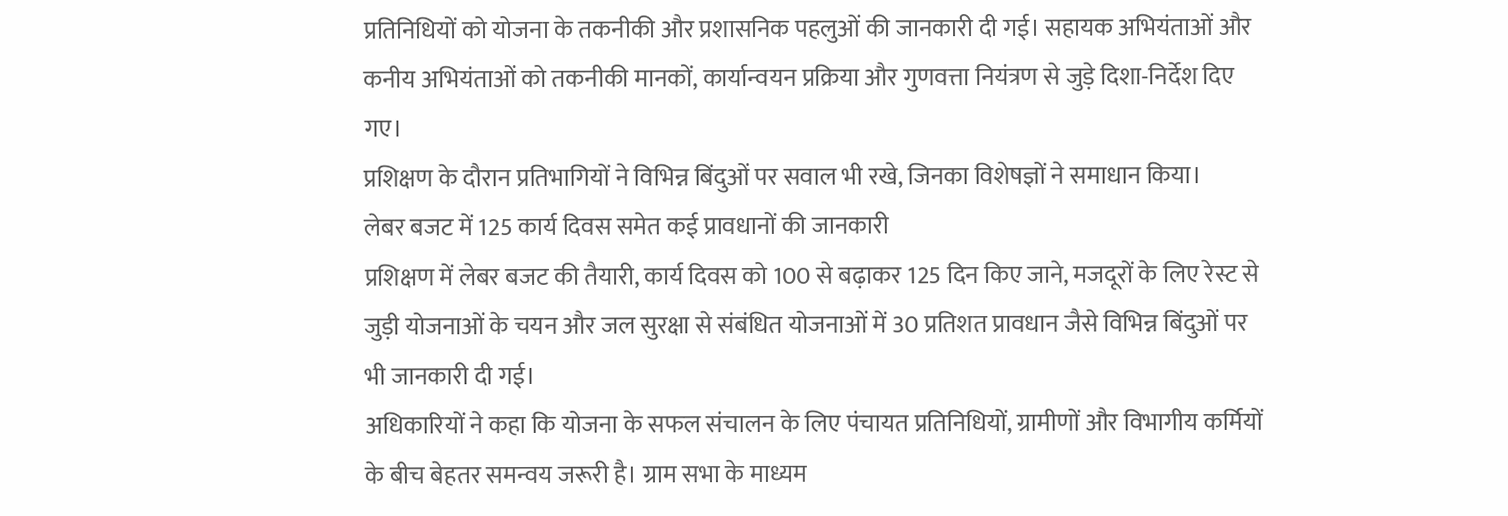प्रतिनिधियों को योजना के तकनीकी और प्रशासनिक पहलुओं की जानकारी दी गई। सहायक अभियंताओं और कनीय अभियंताओं को तकनीकी मानकों, कार्यान्वयन प्रक्रिया और गुणवत्ता नियंत्रण से जुड़े दिशा-निर्देश दिए गए।
प्रशिक्षण के दौरान प्रतिभागियों ने विभिन्न बिंदुओं पर सवाल भी रखे, जिनका विशेषज्ञों ने समाधान किया।
लेबर बजट में 125 कार्य दिवस समेत कई प्रावधानों की जानकारी
प्रशिक्षण में लेबर बजट की तैयारी, कार्य दिवस को 100 से बढ़ाकर 125 दिन किए जाने, मजदूरों के लिए रेस्ट से जुड़ी योजनाओं के चयन और जल सुरक्षा से संबंधित योजनाओं में 30 प्रतिशत प्रावधान जैसे विभिन्न बिंदुओं पर भी जानकारी दी गई।
अधिकारियों ने कहा कि योजना के सफल संचालन के लिए पंचायत प्रतिनिधियों, ग्रामीणों और विभागीय कर्मियों के बीच बेहतर समन्वय जरूरी है। ग्राम सभा के माध्यम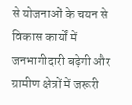से योजनाओं के चयन से विकास कार्यों में जनभागीदारी बढ़ेगी और ग्रामीण क्षेत्रों में जरूरी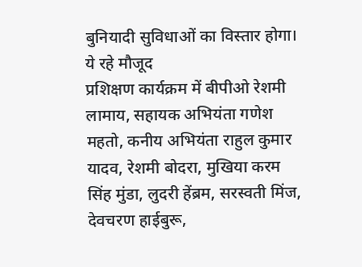बुनियादी सुविधाओं का विस्तार होगा।
ये रहे मौजूद
प्रशिक्षण कार्यक्रम में बीपीओ रेशमी लामाय, सहायक अभियंता गणेश महतो, कनीय अभियंता राहुल कुमार यादव, रेशमी बोदरा, मुखिया करम सिंह मुंडा, लुदरी हेंब्रम, सरस्वती मिंज, देवचरण हाईबुरू,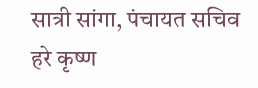सात्री सांगा, पंचायत सचिव हरे कृष्ण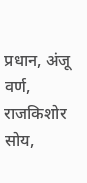प्रधान, अंजू वर्ण, राजकिशोर सोय,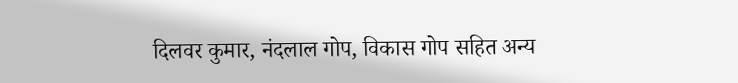दिलवर कुमार, नंदलाल गोप, विकास गोप सहित अन्य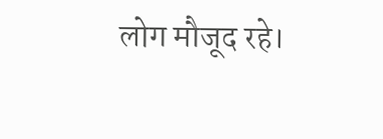लोग मौजूद रहे।